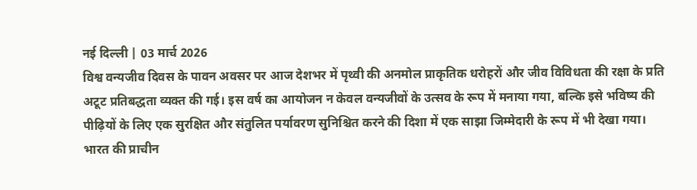नई दिल्ली | 03 मार्च 2026
विश्व वन्यजीव दिवस के पावन अवसर पर आज देशभर में पृथ्वी की अनमोल प्राकृतिक धरोहरों और जीव विविधता की रक्षा के प्रति अटूट प्रतिबद्धता व्यक्त की गई। इस वर्ष का आयोजन न केवल वन्यजीवों के उत्सव के रूप में मनाया गया, बल्कि इसे भविष्य की पीढ़ियों के लिए एक सुरक्षित और संतुलित पर्यावरण सुनिश्चित करने की दिशा में एक साझा जिम्मेदारी के रूप में भी देखा गया।
भारत की प्राचीन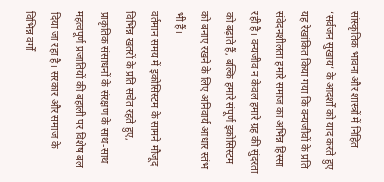सांस्कृतिक भावना और शास्त्रों में निहित ‘सर्वजन सुखाय’ के आदर्शों को याद करते हुए यह रेखांकित किया गया कि वन्यजीवों के प्रति संवेदनशीलता हमारे समाज का अभिन्न हिस्सा रही है। वन्यजीव न केवल हमारे ग्रह की सुंदरता को बढ़ाते हैं, बल्कि हमारे संपूर्ण इकोसिस्टम को बनाए रखने के लिए अनिवार्य आधार स्तंभ भी हैं।
वर्तमान समय में इकोसिस्टम के सामने मौजूद विभिन्न खतरों के प्रति सचेत रहते हुए, प्राकृतिक संसाधनों के संरक्षण के साथ-साथ महत्वपूर्ण प्रजातियों की बहाली पर विशेष बल दिया जा रहा है। सरकार और समाज के विभिन्न वर्गों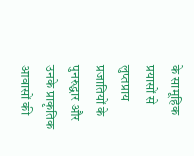के सामूहिक प्रयासों से लुप्तप्राय प्रजातियों के पुनरुद्धार और उनके प्राकृतिक आवासों की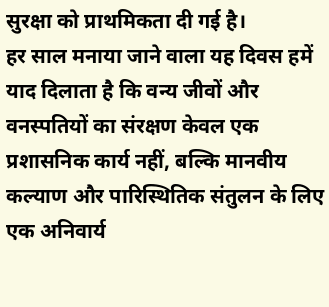सुरक्षा को प्राथमिकता दी गई है।
हर साल मनाया जाने वाला यह दिवस हमें याद दिलाता है कि वन्य जीवों और वनस्पतियों का संरक्षण केवल एक प्रशासनिक कार्य नहीं, बल्कि मानवीय कल्याण और पारिस्थितिक संतुलन के लिए एक अनिवार्य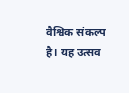वैश्विक संकल्प है। यह उत्सव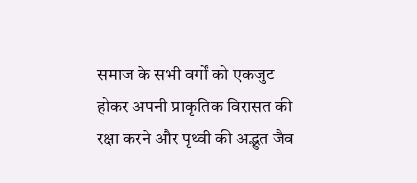समाज के सभी वर्गों को एकजुट होकर अपनी प्राकृतिक विरासत की रक्षा करने और पृथ्वी की अद्भुत जैव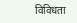विविधता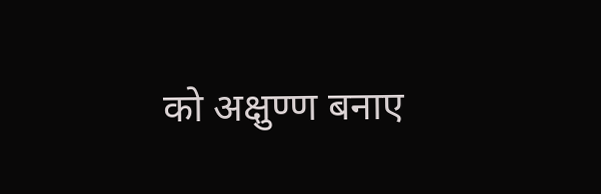को अक्षुण्ण बनाए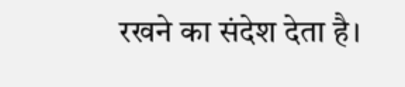रखने का संदेश देता है।